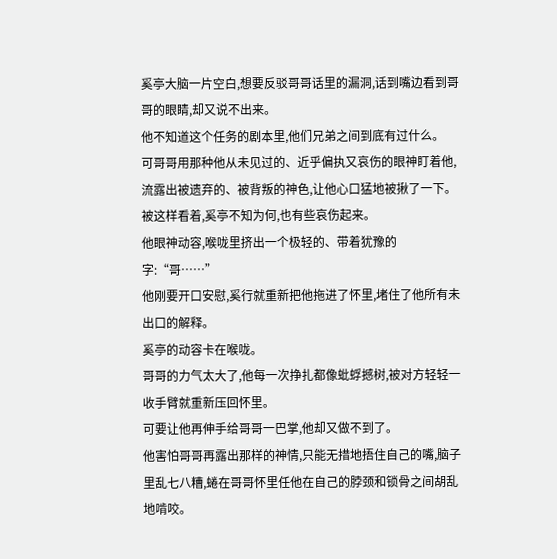奚亭大脑一片空白,想要反驳哥哥话里的漏洞,话到嘴边看到哥哥的眼睛,却又说不出来。
他不知道这个任务的剧本里,他们兄弟之间到底有过什么。
可哥哥用那种他从未见过的、近乎偏执又哀伤的眼神盯着他,流露出被遗弃的、被背叛的神色,让他心口猛地被揪了一下。
被这样看着,奚亭不知为何,也有些哀伤起来。
他眼神动容,喉咙里挤出一个极轻的、带着犹豫的字:“哥……”
他刚要开口安慰,奚行就重新把他拖进了怀里,堵住了他所有未出口的解释。
奚亭的动容卡在喉咙。
哥哥的力气太大了,他每一次挣扎都像蚍蜉撼树,被对方轻轻一收手臂就重新压回怀里。
可要让他再伸手给哥哥一巴掌,他却又做不到了。
他害怕哥哥再露出那样的神情,只能无措地捂住自己的嘴,脑子里乱七八糟,蜷在哥哥怀里任他在自己的脖颈和锁骨之间胡乱地啃咬。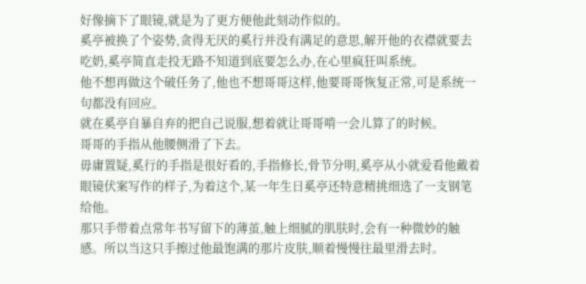好像摘下了眼镜,就是为了更方便他此刻动作似的。
奚亭被换了个姿势,贪得无厌的奚行并没有满足的意思,解开他的衣襟就要去吃奶,奚亭简直走投无路不知道到底要怎么办,在心里疯狂叫系统。
他不想再做这个破任务了,他也不想哥哥这样,他要哥哥恢复正常,可是系统一句都没有回应。
就在奚亭自暴自弃的把自己说服,想着就让哥哥啃一会儿算了的时候。
哥哥的手指从他腰侧滑了下去。
毋庸置疑,奚行的手指是很好看的,手指修长,骨节分明,奚亭从小就爱看他戴着眼镜伏案写作的样子,为着这个,某一年生日奚亭还特意精挑细选了一支钢笔给他。
那只手带着点常年书写留下的薄茧,触上细腻的肌肤时,会有一种微妙的触感。所以当这只手擦过他最饱满的那片皮肤,顺着慢慢往最里滑去时。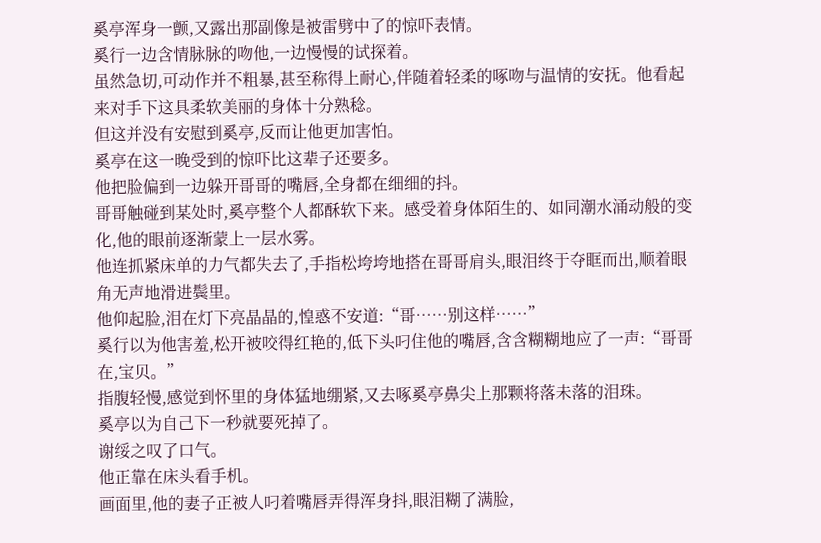奚亭浑身一颤,又露出那副像是被雷劈中了的惊吓表情。
奚行一边含情脉脉的吻他,一边慢慢的试探着。
虽然急切,可动作并不粗暴,甚至称得上耐心,伴随着轻柔的啄吻与温情的安抚。他看起来对手下这具柔软美丽的身体十分熟稔。
但这并没有安慰到奚亭,反而让他更加害怕。
奚亭在这一晚受到的惊吓比这辈子还要多。
他把脸偏到一边躲开哥哥的嘴唇,全身都在细细的抖。
哥哥触碰到某处时,奚亭整个人都酥软下来。感受着身体陌生的、如同潮水涌动般的变化,他的眼前逐渐蒙上一层水雾。
他连抓紧床单的力气都失去了,手指松垮垮地搭在哥哥肩头,眼泪终于夺眶而出,顺着眼角无声地滑进鬓里。
他仰起脸,泪在灯下亮晶晶的,惶惑不安道:“哥……别这样……”
奚行以为他害羞,松开被咬得红艳的,低下头叼住他的嘴唇,含含糊糊地应了一声:“哥哥在,宝贝。”
指腹轻慢,感觉到怀里的身体猛地绷紧,又去啄奚亭鼻尖上那颗将落未落的泪珠。
奚亭以为自己下一秒就要死掉了。
谢绥之叹了口气。
他正靠在床头看手机。
画面里,他的妻子正被人叼着嘴唇弄得浑身抖,眼泪糊了满脸,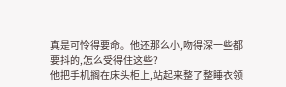真是可怜得要命。他还那么小,吻得深一些都要抖的,怎么受得住这些?
他把手机搁在床头柜上,站起来整了整睡衣领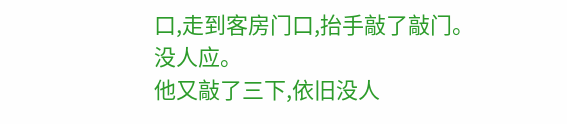口,走到客房门口,抬手敲了敲门。
没人应。
他又敲了三下,依旧没人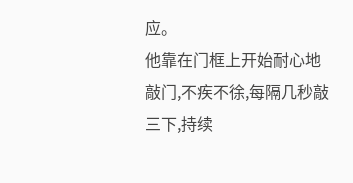应。
他靠在门框上开始耐心地敲门,不疾不徐,每隔几秒敲三下,持续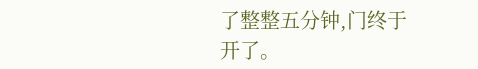了整整五分钟,门终于开了。